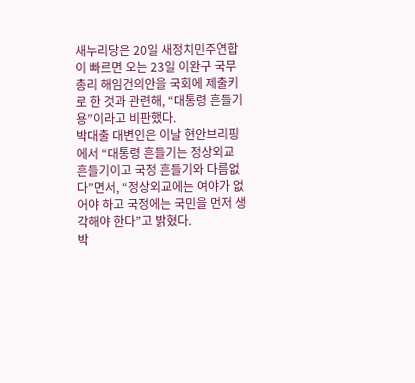새누리당은 20일 새정치민주연합이 빠르면 오는 23일 이완구 국무총리 해임건의안을 국회에 제출키로 한 것과 관련해, “대통령 흔들기용”이라고 비판했다.
박대출 대변인은 이날 현안브리핑에서 “대통령 흔들기는 정상외교 흔들기이고 국정 흔들기와 다름없다”면서, “정상외교에는 여야가 없어야 하고 국정에는 국민을 먼저 생각해야 한다”고 밝혔다.
박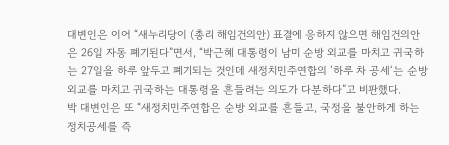대변인은 이어 “새누리당이 (총리 해임건의안) 표결에 응하지 않으면 해임건의안은 26일 자동 폐기된다”면서, “박근혜 대통령이 남미 순방 외교를 마치고 귀국하는 27일을 하루 앞두고 폐기되는 것인데 새정치민주연합의 ’하루 차 공세‘는 순방외교를 마치고 귀국하는 대통령을 흔들려는 의도가 다분하다”고 비판했다.
박 대변인은 또 “새정치민주연합은 순방 외교를 흔들고, 국정을 불안하게 하는 정치공세를 즉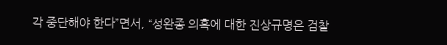각 중단해야 한다”면서, “성완종 의혹에 대한 진상규명은 검찰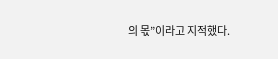의 몫”이라고 지적했다.